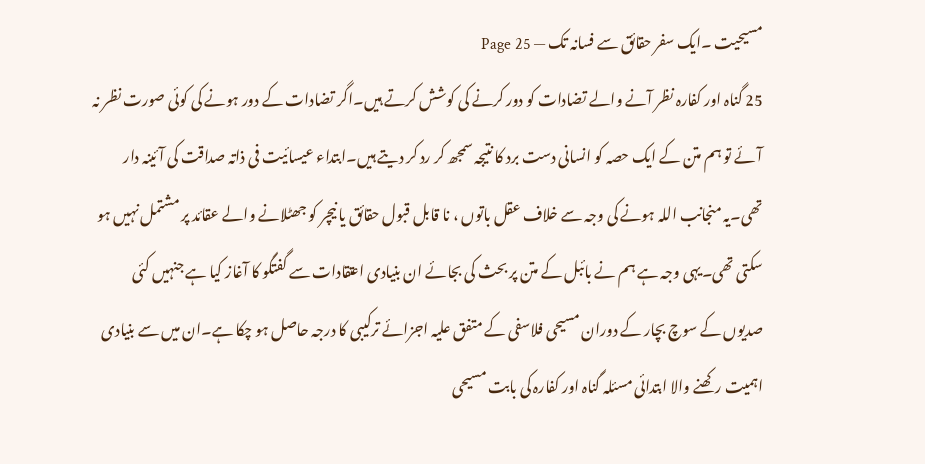مسیحیت ۔ایک سفر حقائق سے فسانہ تک — Page 25
25 گناہ اور کفارہ نظر آنے والے تضادات کو دور کرنے کی کوشش کرتے ہیں۔اگر تضادات کے دور ہونے کی کوئی صورت نظر نہ آئے تو ہم متن کے ایک حصہ کو انسانی دست برد کا نتیجہ سمجھ کر رد کر دیتے ہیں۔ابتداء عیسائیت فی ذاتہ صداقت کی آئینہ دار تھی۔یہ منجانب اللہ ہونے کی وجہ سے خلاف عقل باتوں ، نا قابل قبول حقائق یا نیچر کو جھٹلانے والے عقائد پر مشتمل نہیں ہو سکتی تھی۔یہی وجہ ہے ہم نے بائبل کے متن پر بحث کی بجائے ان بنیادی اعتقادات سے گفتگو کا آغاز کیا ہے جنہیں کئی صدیوں کے سوچ بچار کے دوران مسیحی فلاسفی کے متفق علیہ اجزائے ترکیبی کا درجہ حاصل ہو چکا ہے۔ان میں سے بنیادی اہمیت رکھنے والا ابتدائی مسئلہ گناہ اور کفارہ کی بابت مسیحی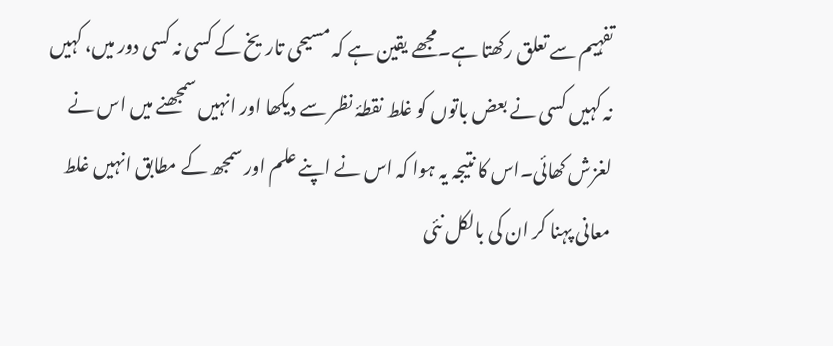تفہیم سے تعلق رکھتا ہے۔مجھے یقین ہے کہ مسیحی تاریخ کے کسی نہ کسی دور میں، کہیں نہ کہیں کسی نے بعض باتوں کو غلط نقطۂ نظر سے دیکھا اور انہیں سمجھنے میں اس نے لغزش کھائی۔اس کا نتیجہ یہ ہوا کہ اس نے اپنے علم اور سمجھ کے مطابق انہیں غلط معانی پہنا کر ان کی بالکل نئی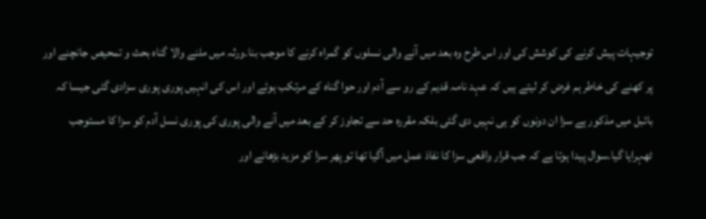توجیہات پیش کرنے کی کوشش کی اور اس طرح وہ بعد میں آنے والی نسلوں کو گمراہ کرنے کا موجب بنا۔ورثہ میں ملنے والا گناہ بحث و تمحیص جانچنے اور پر کھنے کی خاطر ہم فرض کر لیتے ہیں کہ عہد نامہ قدیم کے رو سے آدم اور حوا گناہ کے مرتکب ہوئے اور اس کی انہیں پوری پوری سزادی گئی جیسا کہ بائبل میں مذکور ہے سزا ان دونوں کو ہی نہیں دی گئی بلکہ مقررہ حد سے تجاوز کر کے بعد میں آنے والی پوری کی پوری نسل آدم کو سزا کا مستوجب ٹھہرایا گیا۔سوال پیدا ہوتا ہے کہ جب قرار واقعی سزا کا نفاذ عمل میں آگیا تھا تو پھر سزا کو مزید بڑھانے اور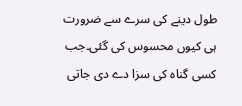طول دینے کی سرے سے ضرورت ہی کیوں محسوس کی گئی۔جب کسی گناہ کی سزا دے دی جاتی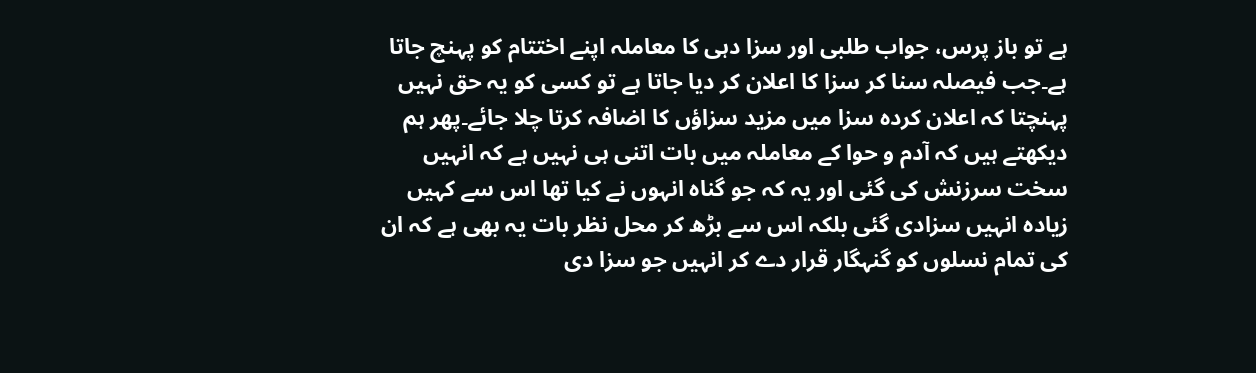ہے تو باز پرس، جواب طلبی اور سزا دہی کا معاملہ اپنے اختتام کو پہنچ جاتا ہے۔جب فیصلہ سنا کر سزا کا اعلان کر دیا جاتا ہے تو کسی کو یہ حق نہیں پہنچتا کہ اعلان کردہ سزا میں مزید سزاؤں کا اضافہ کرتا چلا جائے۔پھر ہم دیکھتے ہیں کہ آدم و حوا کے معاملہ میں بات اتنی ہی نہیں ہے کہ انہیں سخت سرزنش کی گئی اور یہ کہ جو گناہ انہوں نے کیا تھا اس سے کہیں زیادہ انہیں سزادی گئی بلکہ اس سے بڑھ کر محل نظر بات یہ بھی ہے کہ ان کی تمام نسلوں کو گنہگار قرار دے کر انہیں جو سزا دی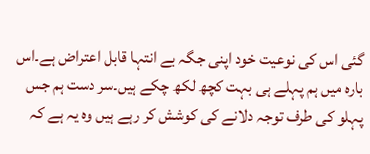گئی اس کی نوعیت خود اپنی جگہ بے انتہا قابل اعتراض ہے۔اس بارہ میں ہم پہلے ہی بہت کچھ لکھ چکے ہیں۔سر دست ہم جس پہلو کی طرف توجہ دلانے کی کوشش کر رہے ہیں وہ یہ ہے کہ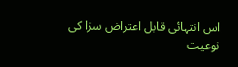اس انتہائی قابل اعتراض سزا کی نوعیت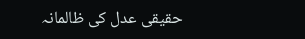حقیقی عدل کی ظالمانہ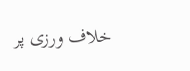خلاف ورزی پر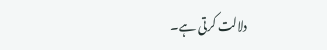دلالت کرتی ہے۔